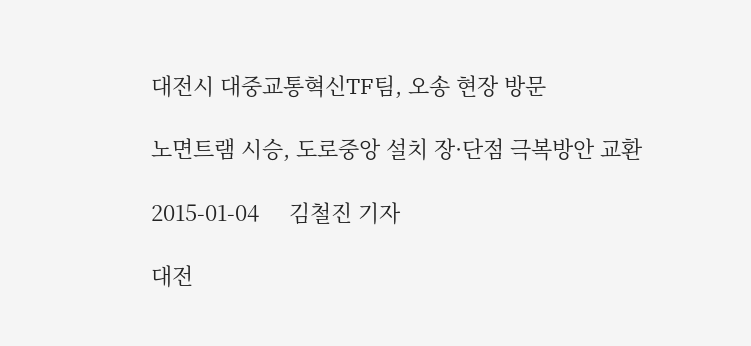대전시 대중교통혁신TF팀, 오송 현장 방문

노면트램 시승, 도로중앙 설치 장·단점 극복방안 교환

2015-01-04     김철진 기자

대전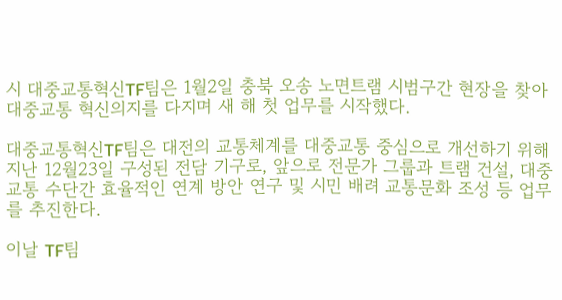시 대중교통혁신TF팀은 1월2일 충북 오송 노면트램 시범구간 현장을 찾아 대중교통 혁신의지를 다지며 새 해 첫 업무를 시작했다.

대중교통혁신TF팀은 대전의 교통체계를 대중교통 중심으로 개선하기 위해 지난 12월23일 구성된 전담 기구로, 앞으로 전문가 그룹과 트램 건설, 대중교통 수단간 효율적인 연계 방안 연구 및 시민 배려 교통문화 조성 등 업무를 추진한다.

이날 TF팀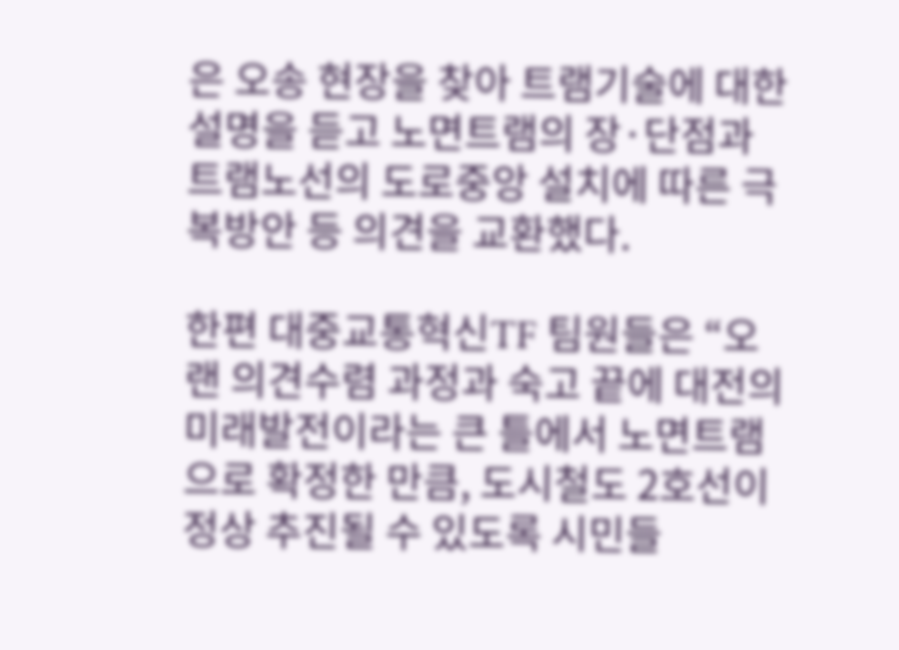은 오송 현장을 찾아 트램기술에 대한 설명을 듣고 노면트램의 장·단점과 트램노선의 도로중앙 설치에 따른 극복방안 등 의견을 교환했다.

한편 대중교통혁신TF 팀원들은 “오랜 의견수렴 과정과 숙고 끝에 대전의 미래발전이라는 큰 틀에서 노면트램으로 확정한 만큼, 도시철도 2호선이 정상 추진될 수 있도록 시민들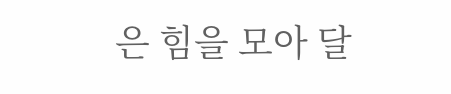은 힘을 모아 달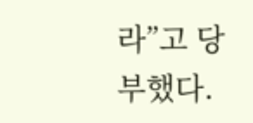라”고 당부했다.